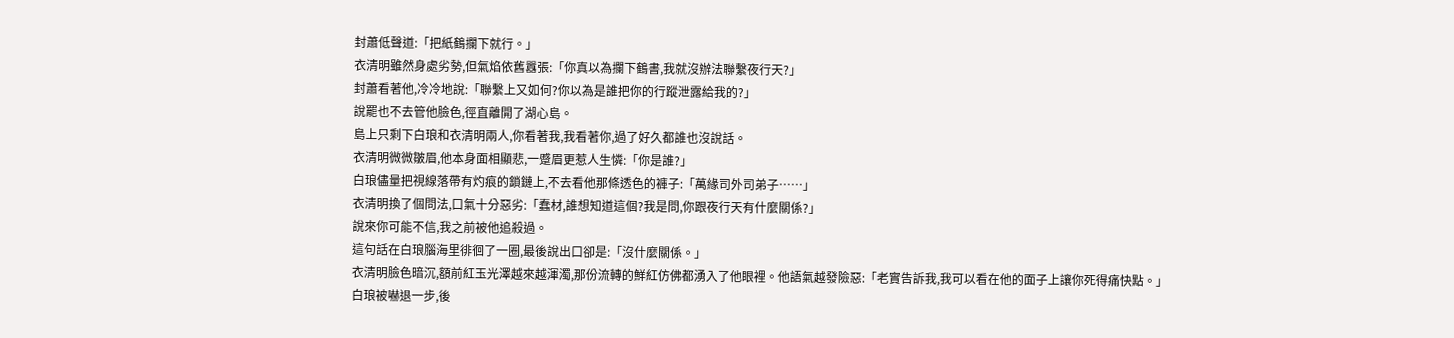封蕭低聲道:「把紙鶴攔下就行。」
衣清明雖然身處劣勢,但氣焰依舊囂張:「你真以為攔下鶴書,我就沒辦法聯繫夜行天?」
封蕭看著他,冷冷地說:「聯繫上又如何?你以為是誰把你的行蹤泄露給我的?」
說罷也不去管他臉色,徑直離開了湖心島。
島上只剩下白琅和衣清明兩人,你看著我,我看著你,過了好久都誰也沒說話。
衣清明微微皺眉,他本身面相顯悲,一蹙眉更惹人生憐:「你是誰?」
白琅儘量把視線落帶有灼痕的鎖鏈上,不去看他那條透色的褲子:「萬緣司外司弟子……」
衣清明換了個問法,口氣十分惡劣:「蠢材,誰想知道這個?我是問,你跟夜行天有什麼關係?」
說來你可能不信,我之前被他追殺過。
這句話在白琅腦海里徘徊了一圈,最後說出口卻是:「沒什麼關係。」
衣清明臉色暗沉,額前紅玉光澤越來越渾濁,那份流轉的鮮紅仿佛都湧入了他眼裡。他語氣越發險惡:「老實告訴我,我可以看在他的面子上讓你死得痛快點。」
白琅被嚇退一步,後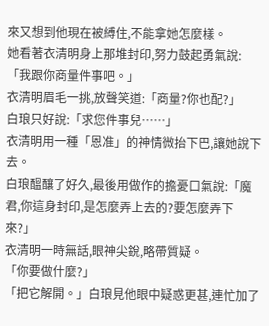來又想到他現在被縛住,不能拿她怎麼樣。
她看著衣清明身上那堆封印,努力鼓起勇氣說:「我跟你商量件事吧。」
衣清明眉毛一挑,放聲笑道:「商量?你也配?」
白琅只好說:「求您件事兒……」
衣清明用一種「恩准」的神情微抬下巴,讓她說下去。
白琅醞釀了好久,最後用做作的擔憂口氣說:「魔君,你這身封印,是怎麼弄上去的?要怎麼弄下來?」
衣清明一時無話,眼神尖銳,略帶質疑。
「你要做什麼?」
「把它解開。」白琅見他眼中疑惑更甚,連忙加了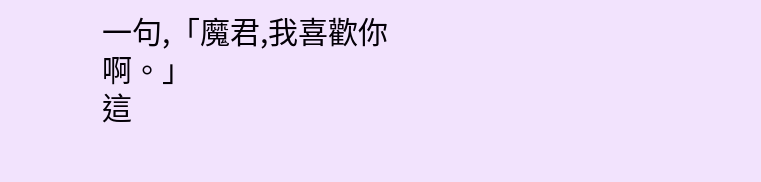一句,「魔君,我喜歡你啊。」
這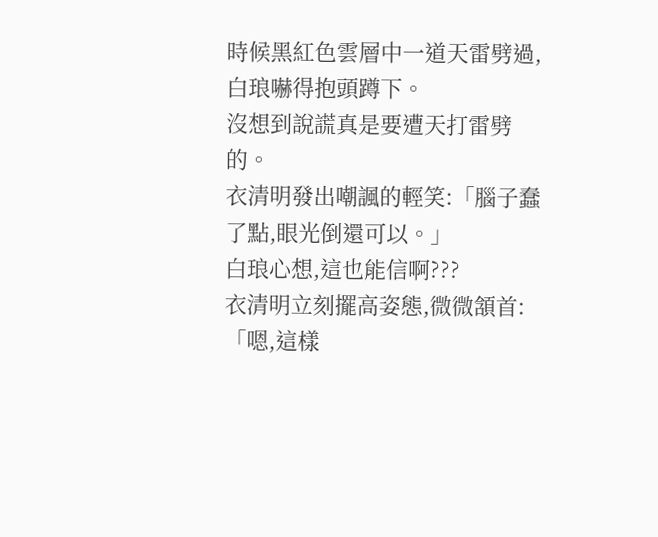時候黑紅色雲層中一道天雷劈過,白琅嚇得抱頭蹲下。
沒想到說謊真是要遭天打雷劈的。
衣清明發出嘲諷的輕笑:「腦子蠢了點,眼光倒還可以。」
白琅心想,這也能信啊???
衣清明立刻擺高姿態,微微頷首:「嗯,這樣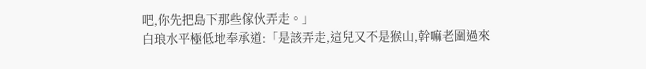吧,你先把島下那些傢伙弄走。」
白琅水平極低地奉承道:「是該弄走,這兒又不是猴山,幹嘛老圍過來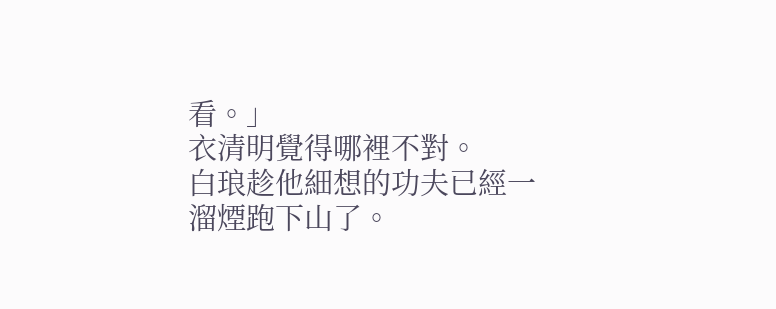看。」
衣清明覺得哪裡不對。
白琅趁他細想的功夫已經一溜煙跑下山了。